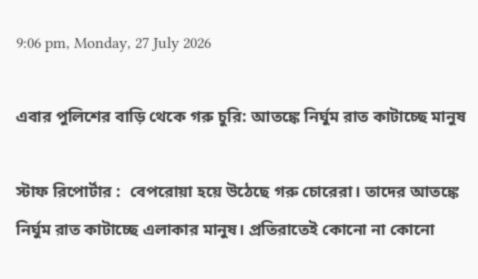9:06 pm, Monday, 27 July 2026

এবার পুলিশের বাড়ি থেকে গরু চুরি: আতঙ্কে নির্ঘুম রাত কাটাচ্ছে মানুষ

স্টাফ রিপোর্টার :  বেপরোয়া হয়ে উঠেছে গরু চোরেরা। তাদের আতঙ্কে নির্ঘুম রাত কাটাচ্ছে এলাকার মানুষ। প্রতিরাতেই কোনো না কোনো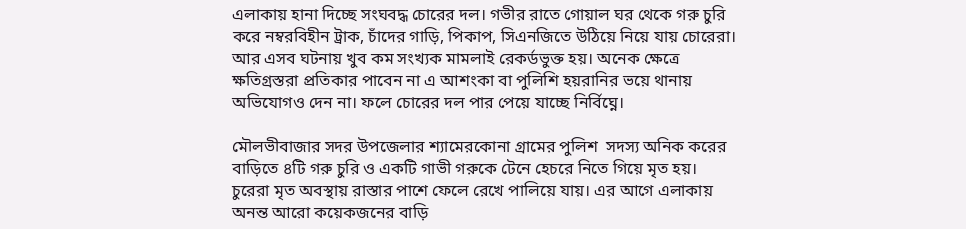এলাকায় হানা দিচ্ছে সংঘবদ্ধ চোরের দল। গভীর রাতে গোয়াল ঘর থেকে গরু চুরি করে নম্বরবিহীন ট্রাক, চাঁদের গাড়ি, পিকাপ, সিএনজিতে উঠিয়ে নিয়ে যায় চোরেরা। আর এসব ঘটনায় খুব কম সংখ্যক মামলাই রেকর্ডভুক্ত হয়। অনেক ক্ষেত্রে ক্ষতিগ্রস্তরা প্রতিকার পাবেন না এ আশংকা বা পুলিশি হয়রানির ভয়ে থানায় অভিযোগও দেন না। ফলে চোরের দল পার পেয়ে যাচ্ছে নির্বিঘ্নে।

মৌলভীবাজার সদর উপজেলার শ্যামেরকোনা গ্রামের পুলিশ  সদস্য অনিক করের বাড়িতে ৪টি গরু চুরি ও একটি গাভী গরুকে টেনে হেচরে নিতে গিয়ে মৃত হয়।  চুরেরা মৃত অবস্থায় রাস্তার পাশে ফেলে রেখে পালিয়ে যায়। এর আগে এলাকায় অনন্ত আরো কয়েকজনের বাড়ি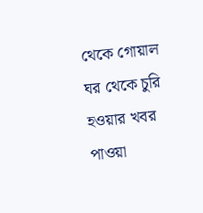থেকে গোয়াল ঘর থেকে চুরি হওয়ার খবর পাওয়া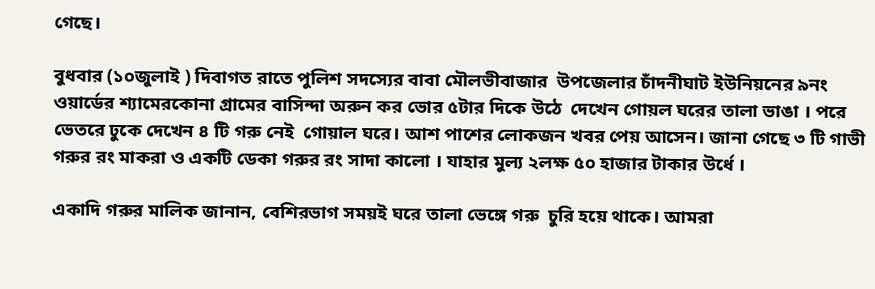গেছে।

বুধবার (১০জুলাই ) দিবাগত রাতে পুলিশ সদস্যের বাবা মৌলভীবাজার  উপজেলার চাঁদনীঘাট ইউনিয়নের ৯নং ওয়ার্ডের শ্যামেরকোনা গ্রামের বাসিন্দা অরুন কর ভোর ৫টার দিকে উঠে  দেখেন গোয়ল ঘরের তালা ভাঙা । পরে ভেতরে ঢুকে দেখেন ৪ টি গরু নেই  গোয়াল ঘরে। আশ পাশের লোকজন খবর পেয় আসেন। জানা গেছে ৩ টি গাভী গরুর রং মাকরা ও একটি ডেকা গরুর রং সাদা কালো । যাহার মুল্য ২লক্ষ ৫০ হাজার টাকার উর্ধে ।

একাদি গরুর মালিক জানান, বেশিরভাগ সময়ই ঘরে তালা ভেঙ্গে গরু  চুরি হয়ে থাকে। আমরা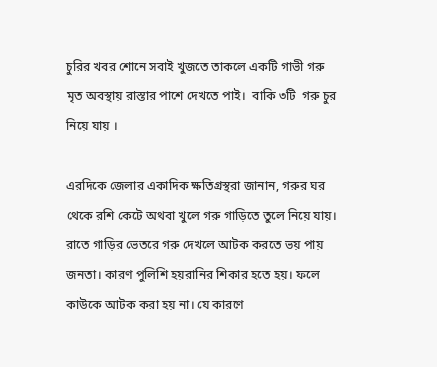চুরির খবর শোনে সবাই খুজতে তাকলে একটি গাভী গরু মৃত অবস্থায় রাস্তার পাশে দেখতে পাই।  বাকি ৩টি  গরু চুর নিয়ে যায় ।

এরদিকে জেলার একাদিক ক্ষতিগ্রস্থরা জানান, গরুর ঘর থেকে রশি কেটে অথবা খুলে গরু গাড়িতে তুলে নিয়ে যায়। রাতে গাড়ির ভেতরে গরু দেখলে আটক করতে ভয় পায় জনতা। কারণ পুলিশি হয়রানির শিকার হতে হয়। ফলে কাউকে আটক করা হয় না। যে কারণে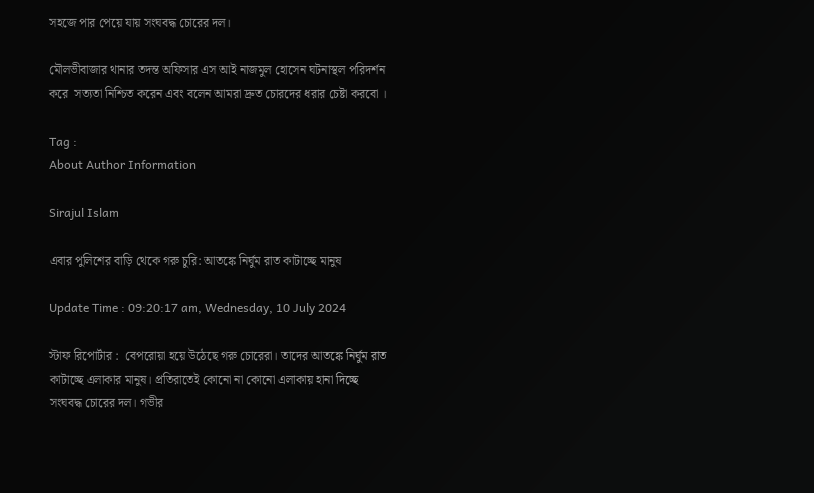সহজে পার পেয়ে যায় সংঘবদ্ধ চোরের দল।

মৌলভীবাজার থানার তদন্ত অফিসার এস আই নাজমুল হোসেন ঘটনাস্থল পরিদর্শন করে  সত্যতা নিশ্চিত করেন এবং বলেন আমরা দ্রুত চোরদের ধরার চেষ্টা করবো ।

Tag :
About Author Information

Sirajul Islam

এবার পুলিশের বাড়ি থেকে গরু চুরি: আতঙ্কে নির্ঘুম রাত কাটাচ্ছে মানুষ

Update Time : 09:20:17 am, Wednesday, 10 July 2024

স্টাফ রিপোর্টার :  বেপরোয়া হয়ে উঠেছে গরু চোরেরা। তাদের আতঙ্কে নির্ঘুম রাত কাটাচ্ছে এলাকার মানুষ। প্রতিরাতেই কোনো না কোনো এলাকায় হানা দিচ্ছে সংঘবদ্ধ চোরের দল। গভীর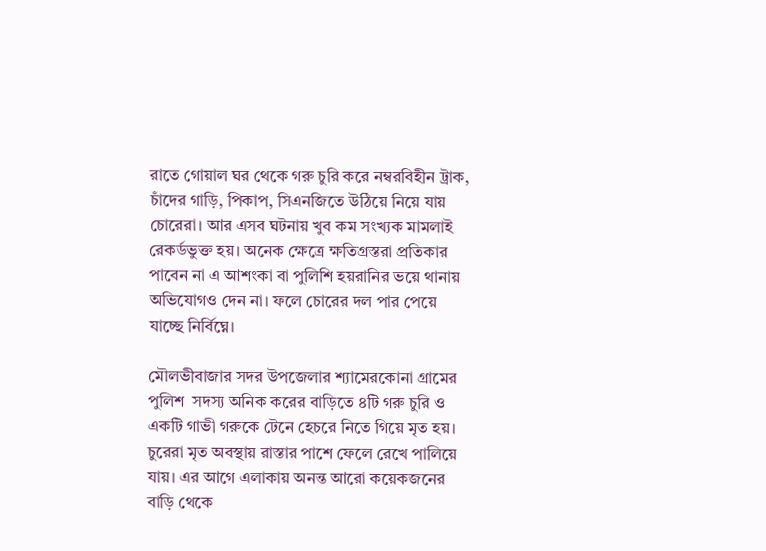রাতে গোয়াল ঘর থেকে গরু চুরি করে নম্বরবিহীন ট্রাক, চাঁদের গাড়ি, পিকাপ, সিএনজিতে উঠিয়ে নিয়ে যায় চোরেরা। আর এসব ঘটনায় খুব কম সংখ্যক মামলাই রেকর্ডভুক্ত হয়। অনেক ক্ষেত্রে ক্ষতিগ্রস্তরা প্রতিকার পাবেন না এ আশংকা বা পুলিশি হয়রানির ভয়ে থানায় অভিযোগও দেন না। ফলে চোরের দল পার পেয়ে যাচ্ছে নির্বিঘ্নে।

মৌলভীবাজার সদর উপজেলার শ্যামেরকোনা গ্রামের পুলিশ  সদস্য অনিক করের বাড়িতে ৪টি গরু চুরি ও একটি গাভী গরুকে টেনে হেচরে নিতে গিয়ে মৃত হয়।  চুরেরা মৃত অবস্থায় রাস্তার পাশে ফেলে রেখে পালিয়ে যায়। এর আগে এলাকায় অনন্ত আরো কয়েকজনের বাড়ি থেকে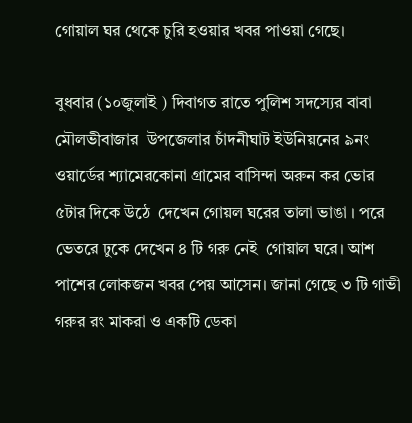গোয়াল ঘর থেকে চুরি হওয়ার খবর পাওয়া গেছে।

বুধবার (১০জুলাই ) দিবাগত রাতে পুলিশ সদস্যের বাবা মৌলভীবাজার  উপজেলার চাঁদনীঘাট ইউনিয়নের ৯নং ওয়ার্ডের শ্যামেরকোনা গ্রামের বাসিন্দা অরুন কর ভোর ৫টার দিকে উঠে  দেখেন গোয়ল ঘরের তালা ভাঙা । পরে ভেতরে ঢুকে দেখেন ৪ টি গরু নেই  গোয়াল ঘরে। আশ পাশের লোকজন খবর পেয় আসেন। জানা গেছে ৩ টি গাভী গরুর রং মাকরা ও একটি ডেকা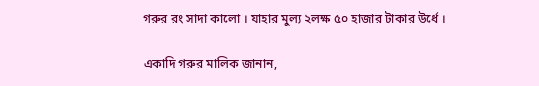গরুর রং সাদা কালো । যাহার মুল্য ২লক্ষ ৫০ হাজার টাকার উর্ধে ।

একাদি গরুর মালিক জানান,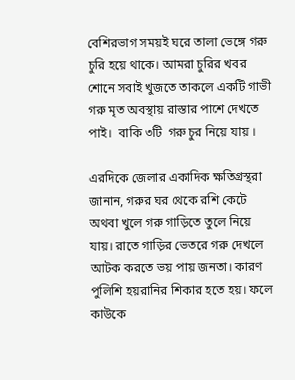বেশিরভাগ সময়ই ঘরে তালা ভেঙ্গে গরু  চুরি হয়ে থাকে। আমরা চুরির খবর শোনে সবাই খুজতে তাকলে একটি গাভী গরু মৃত অবস্থায় রাস্তার পাশে দেখতে পাই।  বাকি ৩টি  গরু চুর নিয়ে যায় ।

এরদিকে জেলার একাদিক ক্ষতিগ্রস্থরা জানান, গরুর ঘর থেকে রশি কেটে অথবা খুলে গরু গাড়িতে তুলে নিয়ে যায়। রাতে গাড়ির ভেতরে গরু দেখলে আটক করতে ভয় পায় জনতা। কারণ পুলিশি হয়রানির শিকার হতে হয়। ফলে কাউকে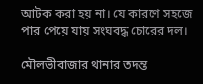আটক করা হয় না। যে কারণে সহজে পার পেয়ে যায় সংঘবদ্ধ চোরের দল।

মৌলভীবাজার থানার তদন্ত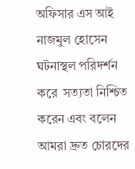অফিসার এস আই নাজমুল হোসেন ঘটনাস্থল পরিদর্শন করে  সত্যতা নিশ্চিত করেন এবং বলেন আমরা দ্রুত চোরদের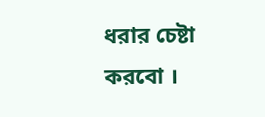ধরার চেষ্টা করবো ।